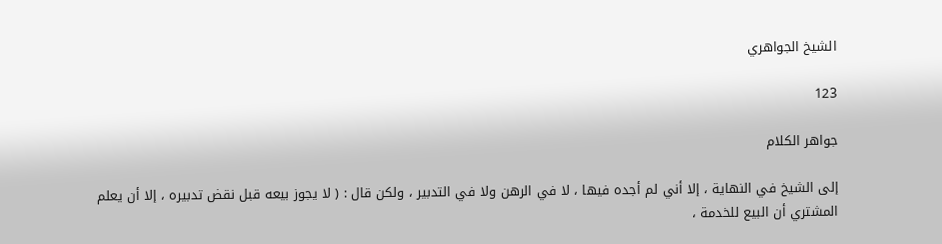الشيخ الجواهري

123

جواهر الكلام

إلى الشيخ في النهاية ، إلا أني لم أجده فيها ، لا في الرهن ولا في التدبير ، ولكن قال : ( لا يجوز بيعه قبل نقض تدبيره ، إلا أن يعلم المشتري أن البيع للخدمة ،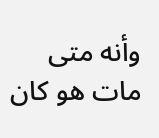وأنه متى مات هو كان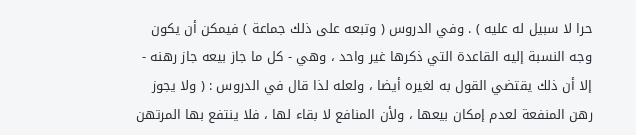حرا لا سبيل له عليه ) . وفي الدروس ( وتبعه على ذلك جماعة ) فيمكن أن يكون وجه النسبة إليه القاعدة التي ذكرها غير واحد ، وهي - كل ما جاز بيعه جاز رهنه - إلا أن ذلك يقتضي القول به لغيره أيضا ، ولعله لذا قال في الدروس : ( ولا يجوز رهن المنفعة لعدم إمكان بيعها ، ولأن المنافع لا بقاء لها ، فلا ينتفع بها المرتهن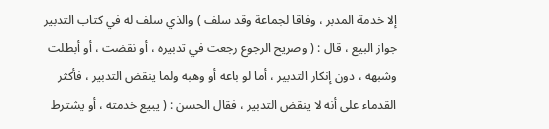إلا خدمة المدبر ، وفاقا لجماعة وقد سلف ) والذي سلف له في كتاب التدبير جواز البيع ، قال : ( وصريح الرجوع رجعت في تدبيره ، أو نقضت ، أو أبطلت وشبهه ، دون إنكار التدبير ، أما لو باعه أو وهبه ولما ينقض التدبير ، فأكثر القدماء على أنه لا ينقض التدبير ، فقال الحسن : ( يبيع خدمته ، أو يشترط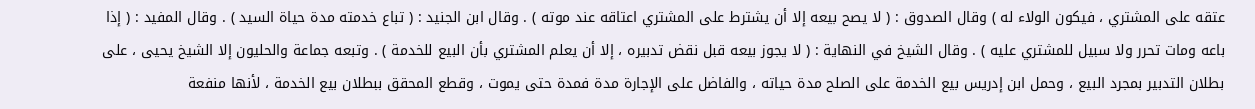عتقه على المشتري ، فيكون الولاء له ) وقال الصدوق : ( لا يصح بيعه إلا أن يشترط على المشتري اعتاقه عند موته ) . وقال ابن الجنيد : ( تباع خدمته مدة حياة السيد ) . وقال المفيد : ( إذا باعه ومات تحرر ولا سبيل للمشتري عليه ) . وقال الشيخ في النهاية : ( لا يجوز بيعه قبل نقض تدبيره ، إلا أن يعلم المشتري بأن البيع للخدمة ) . وتبعه جماعة والحليون إلا الشيخ يحيى ، على بطلان التدبير بمجرد البيع ، وحمل ابن إدريس بيع الخدمة على الصلح مدة حياته ، والفاضل على الإجارة مدة فمدة حتى يموت ، وقطع المحقق ببطلان بيع الخدمة ، لأنها منفعة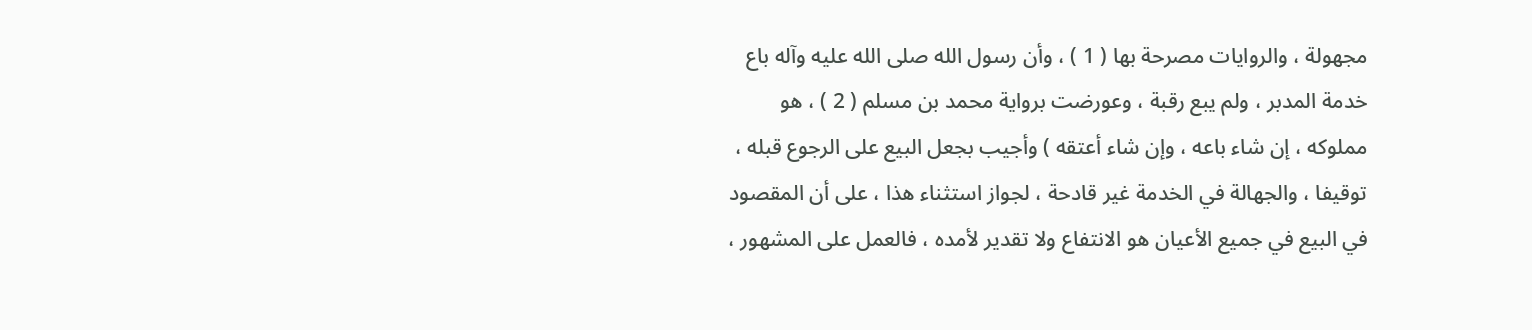مجهولة ، والروايات مصرحة بها ( 1 ) ، وأن رسول الله صلى الله عليه وآله باع خدمة المدبر ، ولم يبع رقبة ، وعورضت برواية محمد بن مسلم ( 2 ) ، هو مملوكه ، إن شاء باعه ، وإن شاء أعتقه ) وأجيب بجعل البيع على الرجوع قبله ، توقيفا ، والجهالة في الخدمة غير قادحة ، لجواز استثناء هذا ، على أن المقصود في البيع في جميع الأعيان هو الانتفاع ولا تقدير لأمده ، فالعمل على المشهور ،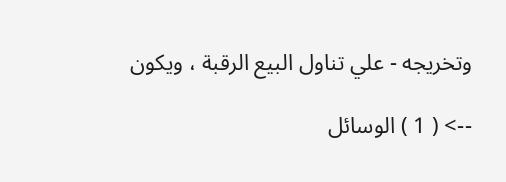وتخريجه - علي تناول البيع الرقبة ، ويكون

--> ( 1 ) الوسائل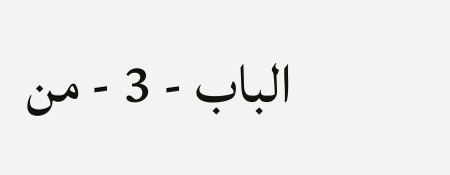الباب - 3 - من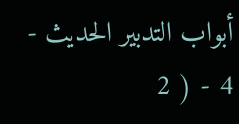أبواب التدبير الحديث - 4 - ( 2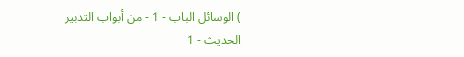) الوسائل الباب - 1 - من أبواب التدبير الحديث - 1